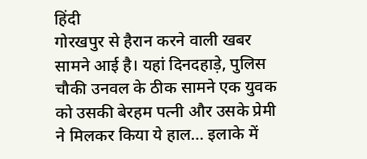हिंदी
गोरखपुर से हैरान करने वाली खबर सामने आई है। यहां दिनदहाड़े, पुलिस चौकी उनवल के ठीक सामने एक युवक को उसकी बेरहम पत्नी और उसके प्रेमी ने मिलकर किया ये हाल… इलाके में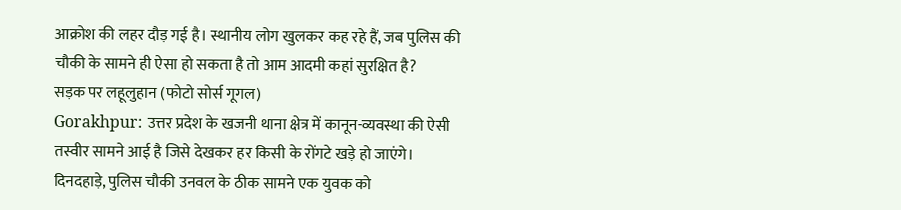आक्रोश की लहर दौड़ गई है। स्थानीय लोग खुलकर कह रहे हैं, जब पुलिस की चौकी के सामने ही ऐसा हो सकता है तो आम आदमी कहां सुरक्षित है?
सड़क पर लहूलुहान (फोटो सोर्स गूगल)
Gorakhpur: उत्तर प्रदेश के खजनी थाना क्षेत्र में कानून-व्यवस्था की ऐसी तस्वीर सामने आई है जिसे देखकर हर किसी के रोंगटे खड़े हो जाएंगे। दिनदहाड़े, पुलिस चौकी उनवल के ठीक सामने एक युवक को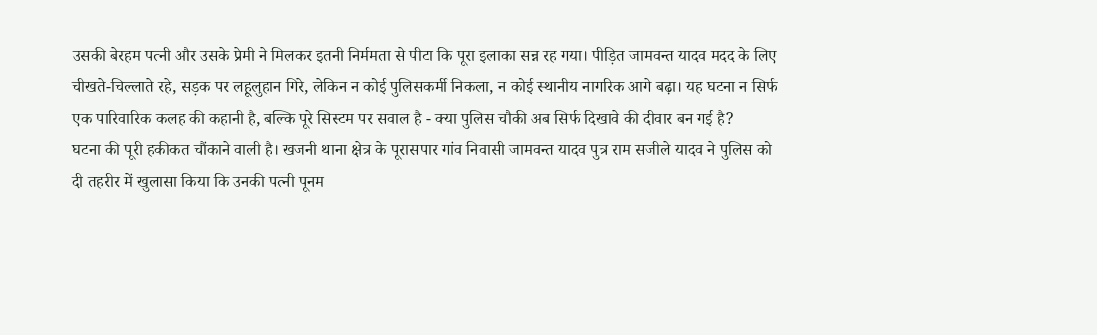उसकी बेरहम पत्नी और उसके प्रेमी ने मिलकर इतनी निर्ममता से पीटा कि पूरा इलाका सन्न रह गया। पीड़ित जामवन्त यादव मदद के लिए चीखते-चिल्लाते रहे, सड़क पर लहूलुहान गिरे, लेकिन न कोई पुलिसकर्मी निकला, न कोई स्थानीय नागरिक आगे बढ़ा। यह घटना न सिर्फ एक पारिवारिक कलह की कहानी है, बल्कि पूरे सिस्टम पर सवाल है - क्या पुलिस चौकी अब सिर्फ दिखावे की दीवार बन गई है?
घटना की पूरी हकीकत चौंकाने वाली है। खजनी थाना क्षेत्र के पूरासपार गांव निवासी जामवन्त यादव पुत्र राम सजीले यादव ने पुलिस को दी तहरीर में खुलासा किया कि उनकी पत्नी पूनम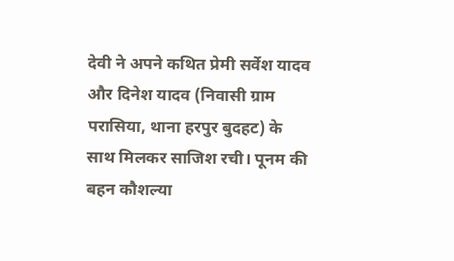देवी ने अपने कथित प्रेमी सर्वेश यादव और दिनेश यादव (निवासी ग्राम परासिया, थाना हरपुर बुदहट) के साथ मिलकर साजिश रची। पूनम की बहन कौशल्या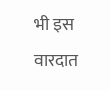भी इस वारदात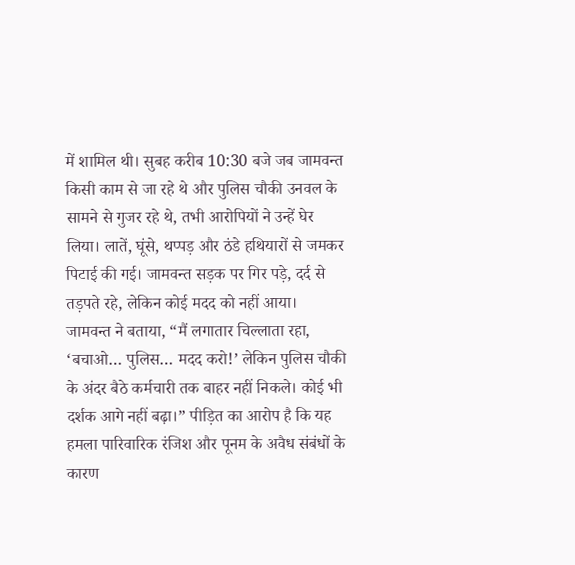में शामिल थी। सुबह करीब 10:30 बजे जब जामवन्त किसी काम से जा रहे थे और पुलिस चौकी उनवल के सामने से गुजर रहे थे, तभी आरोपियों ने उन्हें घेर लिया। लातें, घूंसे, थप्पड़ और ठंडे हथियारों से जमकर पिटाई की गई। जामवन्त सड़क पर गिर पड़े, दर्द से तड़पते रहे, लेकिन कोई मदद को नहीं आया।
जामवन्त ने बताया, “मैं लगातार चिल्लाता रहा, ‘बचाओ… पुलिस… मदद करो!’ लेकिन पुलिस चौकी के अंदर बैठे कर्मचारी तक बाहर नहीं निकले। कोई भी दर्शक आगे नहीं बढ़ा।” पीड़ित का आरोप है कि यह हमला पारिवारिक रंजिश और पूनम के अवैध संबंधों के कारण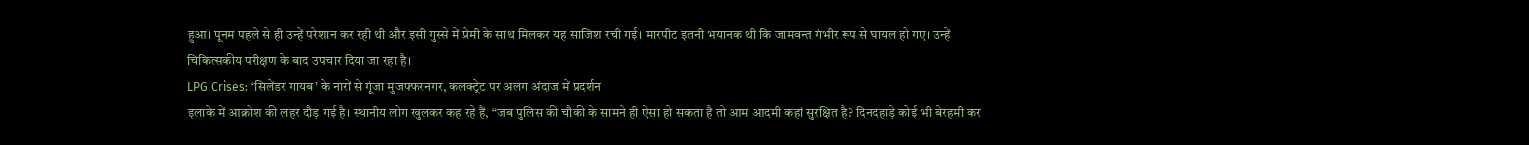हुआ। पूनम पहले से ही उन्हें परेशान कर रही थी और इसी गुस्से में प्रेमी के साथ मिलकर यह साजिश रची गई। मारपीट इतनी भयानक थी कि जामवन्त गंभीर रूप से घायल हो गए। उन्हें चिकित्सकीय परीक्षण के बाद उपचार दिया जा रहा है।
LPG Crises: ‘सिलेंडर गायब’ के नारों से गूंजा मुजफ्फरनगर, कलक्ट्रेट पर अलग अंदाज में प्रदर्शन
इलाके में आक्रोश की लहर दौड़ गई है। स्थानीय लोग खुलकर कह रहे हैं, “जब पुलिस की चौकी के सामने ही ऐसा हो सकता है तो आम आदमी कहां सुरक्षित है? दिनदहाड़े कोई भी बेरहमी कर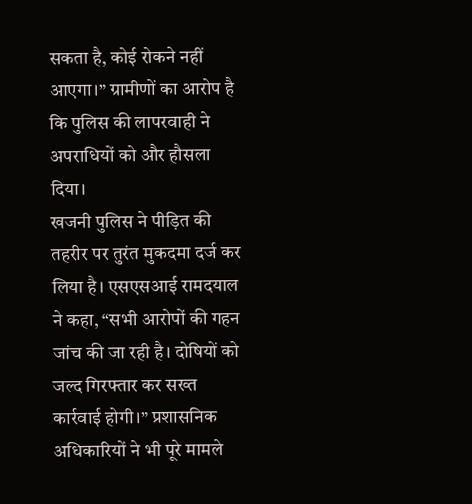सकता है, कोई रोकने नहीं आएगा।” ग्रामीणों का आरोप है कि पुलिस की लापरवाही ने अपराधियों को और हौसला दिया।
खजनी पुलिस ने पीड़ित की तहरीर पर तुरंत मुकदमा दर्ज कर लिया है। एसएसआई रामदयाल ने कहा, “सभी आरोपों की गहन जांच की जा रही है। दोषियों को जल्द गिरफ्तार कर सख्त कार्रवाई होगी।” प्रशासनिक अधिकारियों ने भी पूरे मामले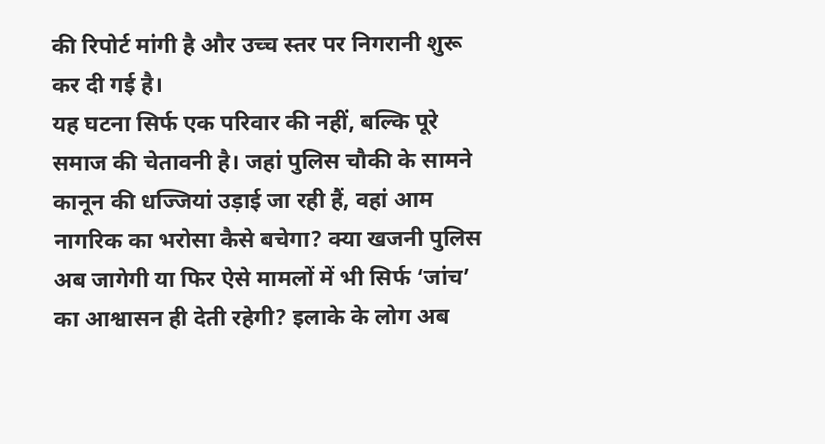की रिपोर्ट मांगी है और उच्च स्तर पर निगरानी शुरू कर दी गई है।
यह घटना सिर्फ एक परिवार की नहीं, बल्कि पूरे समाज की चेतावनी है। जहां पुलिस चौकी के सामने कानून की धज्जियां उड़ाई जा रही हैं, वहां आम नागरिक का भरोसा कैसे बचेगा? क्या खजनी पुलिस अब जागेगी या फिर ऐसे मामलों में भी सिर्फ ‘जांच’ का आश्वासन ही देती रहेगी? इलाके के लोग अब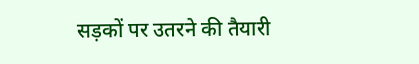सड़कों पर उतरने की तैयारी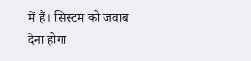में हैं। सिस्टम को जवाब देना होगा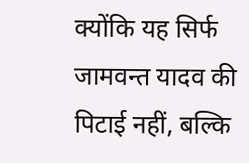क्योंकि यह सिर्फ जामवन्त यादव की पिटाई नहीं, बल्कि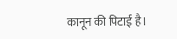कानून की पिटाई है।